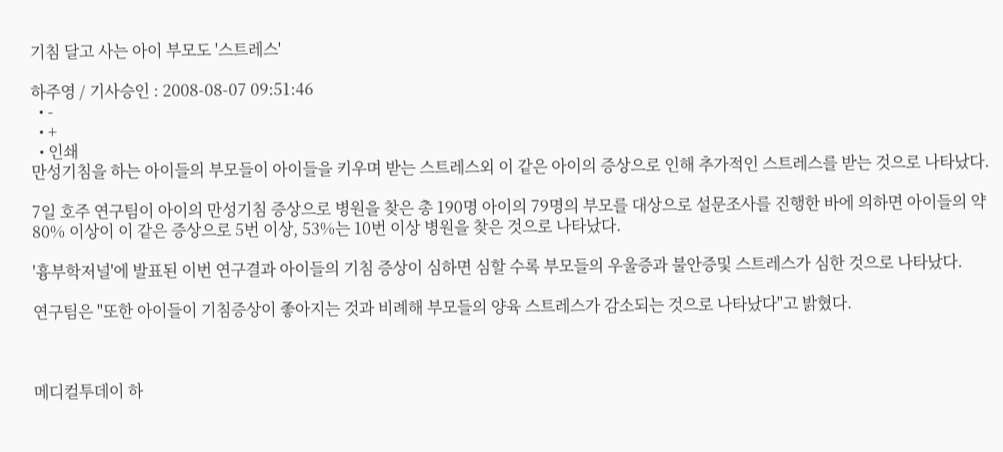기침 달고 사는 아이 부모도 '스트레스'

하주영 / 기사승인 : 2008-08-07 09:51:46
  • -
  • +
  • 인쇄
만성기침을 하는 아이들의 부모들이 아이들을 키우며 받는 스트레스외 이 같은 아이의 증상으로 인해 추가적인 스트레스를 받는 것으로 나타났다.

7일 호주 연구팀이 아이의 만성기침 증상으로 병원을 찾은 총 190명 아이의 79명의 부모를 대상으로 설문조사를 진행한 바에 의하면 아이들의 약 80% 이상이 이 같은 증상으로 5번 이상, 53%는 10번 이상 병원을 찾은 것으로 나타났다.

'흉부학저널'에 발표된 이번 연구결과 아이들의 기침 증상이 심하면 심할 수록 부모들의 우울증과 불안증및 스트레스가 심한 것으로 나타났다.

연구팀은 "또한 아이들이 기침증상이 좋아지는 것과 비례해 부모들의 양육 스트레스가 감소되는 것으로 나타났다"고 밝혔다.



메디컬투데이 하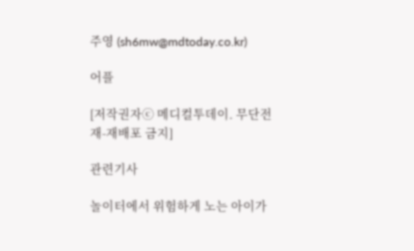주영 (sh6mw@mdtoday.co.kr)

어플

[저작권자ⓒ 메디컬투데이. 무단전재-재배포 금지]

관련기사

놀이터에서 위험하게 노는 아이가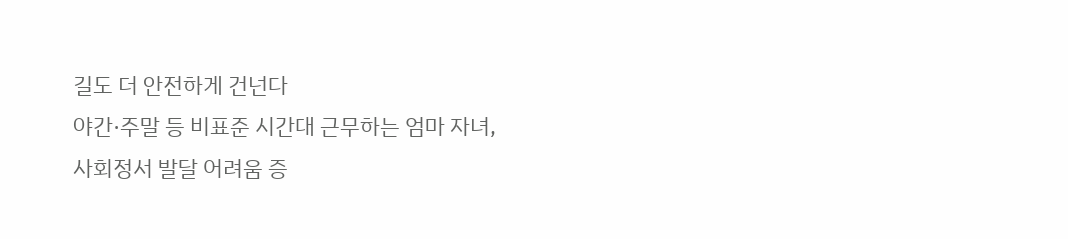길도 더 안전하게 건넌다
야간·주말 등 비표준 시간대 근무하는 엄마 자녀, 사회정서 발달 어려움 증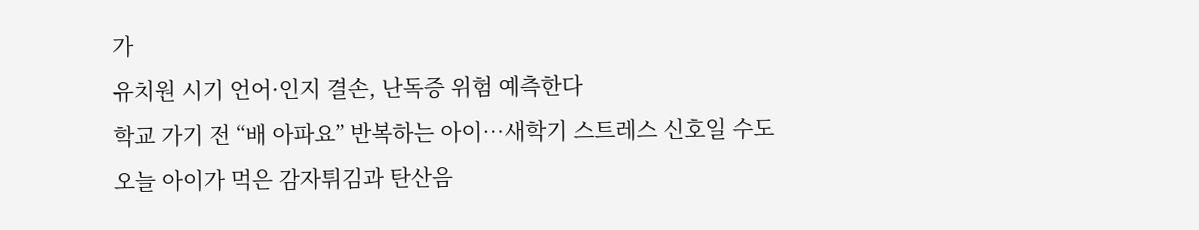가
유치원 시기 언어·인지 결손, 난독증 위험 예측한다
학교 가기 전 “배 아파요” 반복하는 아이…새학기 스트레스 신호일 수도
오늘 아이가 먹은 감자튀김과 탄산음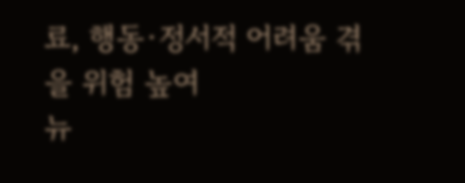료, 행동·정서적 어려움 겪을 위험 높여
뉴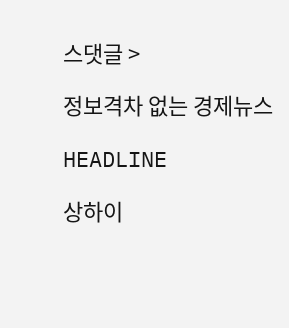스댓글 >

정보격차 없는 경제뉴스

HEADLINE

상하이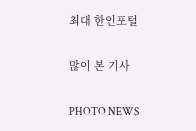최대 한인포털

많이 본 기사

PHOTO NEWS